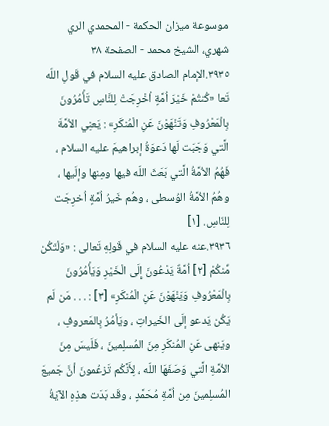موسوعة ميزان الحکمة - المحمدي الري شهري، الشيخ محمد - الصفحة ٣٨
٣٩٣٥.الإمام الصادق عليه السلام في قَولِ اللّه تَعا «كُنتُمْ خَيْرَ اُمَّةٍ اُخْرِجَتْ لِلنَّاسِ تَأْمُرُونَ بِالْمَعْرُوفِ وَتَنْهَوْنَ عَنِ الْمُنكَرِ» : يَعنِي الاُمَّةَ الَّتي وَجَبَت لَها دَعوَةُ إبراهيمَ عليه السلام ، فَهُمُ الاُمَّةُ الَّتي بَعَثَ اللّه فيها ومِنها وإلَيها ، وهُمُ الاُمَّةُ الوُسطى ، وهُم خَيرُ اُمَّةٍ اُخرِجَت لِلنّاسِ. [١]
٣٩٣٦.عنه عليه السلام في قَولِهِ تَعالى : «وَلْتَكُن مِّنكُمْ [٢] اُمَّةٌ يَدْعُونَ إِلَى الْخَيْرِ وَيَأْمُرُونَ بِالْمَعْرُوفِ وَيَنْهَوْنَ عَنِ الْمُنكَرِ» [٣] : . . . مَن لَم يَكُن يَدعو إلَى الخَيراتِ ، ويَأمُرُ بِالمَعروفِ ، ويَنهى عَنِ المُنكَرِ مِنَ المُسلِمينَ ، فَلَيسَ مِنَ الاُمَّةِ الَّتي وَصَفَهَا اللّه ، لِأَنَّكُم تَزعُمونَ أنَّ جَميعَ المُسلِمينَ مِن اُمَّةِ مُحَمَّدٍ ، وقَد بَدَت هذِهِ الآيَةُ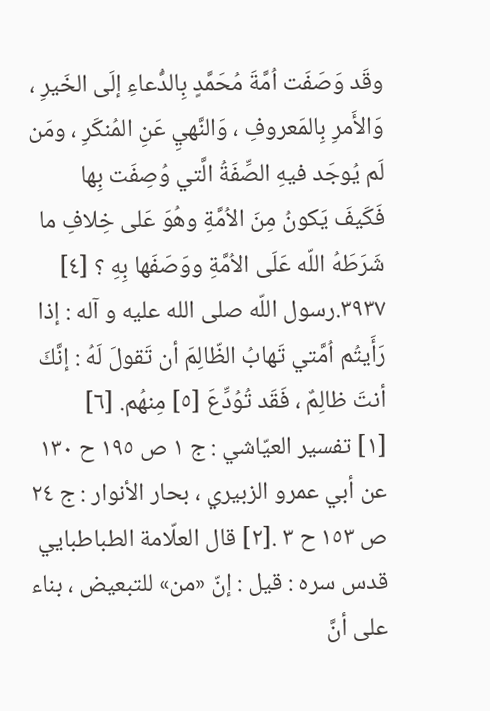وقَد وَصَفَت اُمَّةَ مُحَمَّدٍ بِالدُّعاءِ إلَى الخَيرِ ، وَالأَمرِ بِالمَعروفِ ، وَالنَّهيِ عَنِ المُنكَرِ ، ومَن لَم يُوجَد فيهِ الصِّفَةُ الَّتي وُصِفَت بِها فَكَيفَ يَكونُ مِنَ الاُمَّةِ وهُوَ عَلى خِلافِ ما شَرَطَهُ اللّه عَلَى الاُمَّةِ ووَصَفَها بِهِ ؟ [٤]
٣٩٣٧.رسول اللّه صلى الله عليه و آله : إذا رَأَيتُم اُمَّتي تَهابُ الظّالِمَ أن تَقولَ لَهُ : إنَّكَ أنتَ ظالِمٌ ، فَقَد تُوُدِّعَ [٥] مِنهُم. [٦]
[١] تفسير العيّاشي : ج ١ ص ١٩٥ ح ١٣٠ عن أبي عمرو الزبيري ، بحار الأنوار : ج ٢٤ ص ١٥٣ ح ٣ .[٢] قال العلّامة الطباطبايي قدس سره : قيل : إنّ «من» للتبعيض ، بناء على أنَّ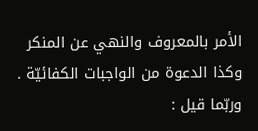الأمر بالمعروف والنهي عن المنكر وكذا الدعوة من الواجبات الكفائيّة . وربّما قيل :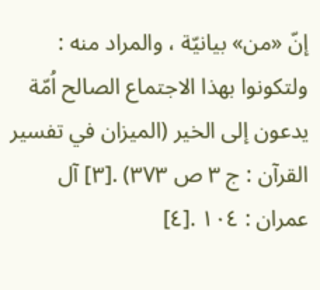إنّ «من» بيانيّة ، والمراد منه : ولتكونوا بهذا الاجتماع الصالح اُمّة يدعون إلى الخير (الميزان في تفسير القرآن : ج ٣ ص ٣٧٣) .[٣] آل عمران : ١٠٤ .[٤]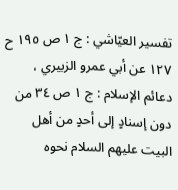تفسير العيّاشي : ج ١ ص ١٩٥ ح ١٢٧ عن أبي عمرو الزبيري ، دعائم الإسلام : ج ١ ص ٣٤ من دون إسنادٍ إلى أحدٍ من أهل البيت عليهم السلام نحوه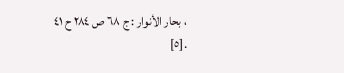، بحار الأنوار : ج ٦٨ ص ٢٨٤ ح ٤١ .[٥]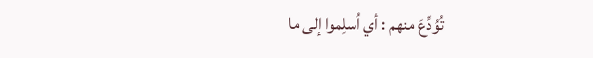تُوُدِّعَ منهم : أي اُسلِموا إلى ما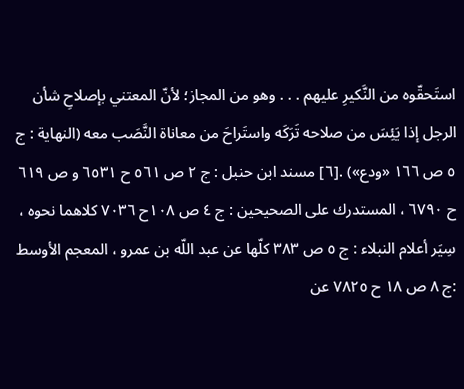استَحقّوه من النَّكيرِ عليهم . . . وهو من المجاز؛ لأنّ المعتني بإصلاحِ شأن الرجل إذا يَئِسَ من صلاحه تَرَكَه واستَراحَ من معاناة النَّصَب معه (النهاية : ج ٥ ص ١٦٦ «ودع») .[٦] مسند ابن حنبل : ج ٢ ص ٥٦١ ح ٦٥٣١ و ص ٦١٩ ح ٦٧٩٠ ، المستدرك على الصحيحين : ج ٤ ص ١٠٨ح ٧٠٣٦ كلاهما نحوه ، سِيَر أعلام النبلاء : ج ٥ ص ٣٨٣ كلّها عن عبد اللّه بن عمرو ، المعجم الأوسط :ج ٨ ص ١٨ ح ٧٨٢٥ عن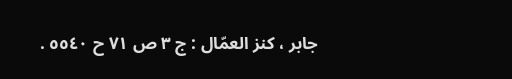جابر ، كنز العمّال : ج ٣ ص ٧١ ح ٥٥٤٠ .